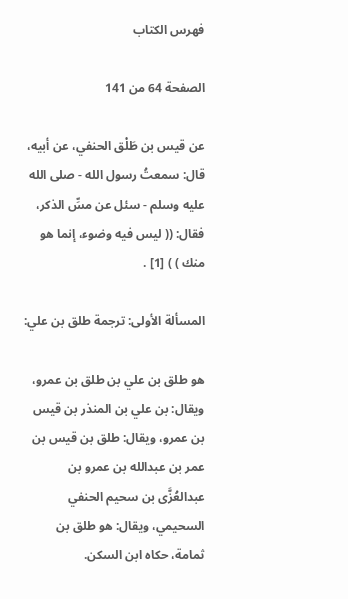فهرس الكتاب

الصفحة 64 من 141

عن قيس بن طَلْق الحنفي، عن أبيه، قال: سمعتُ رسول الله - صلى الله عليه وسلم - سئل عن مسِّ الذكر، فقال: (( ليس فيه وضوء، إنما هو منك ) ) [1] .

المسألة الأولى: ترجمة طلق بن علي:

هو طلق بن علي بن طلق بن عمرو، ويقال: بن علي بن المنذر بن قيس بن عمرو، ويقال: طلق بن قيس بن عمر بن عبدالله بن عمرو بن عبدالعُزَّى بن سحيم الحنفي السحيمي، ويقال: هو طلق بن ثمامة، حكاه ابن السكن.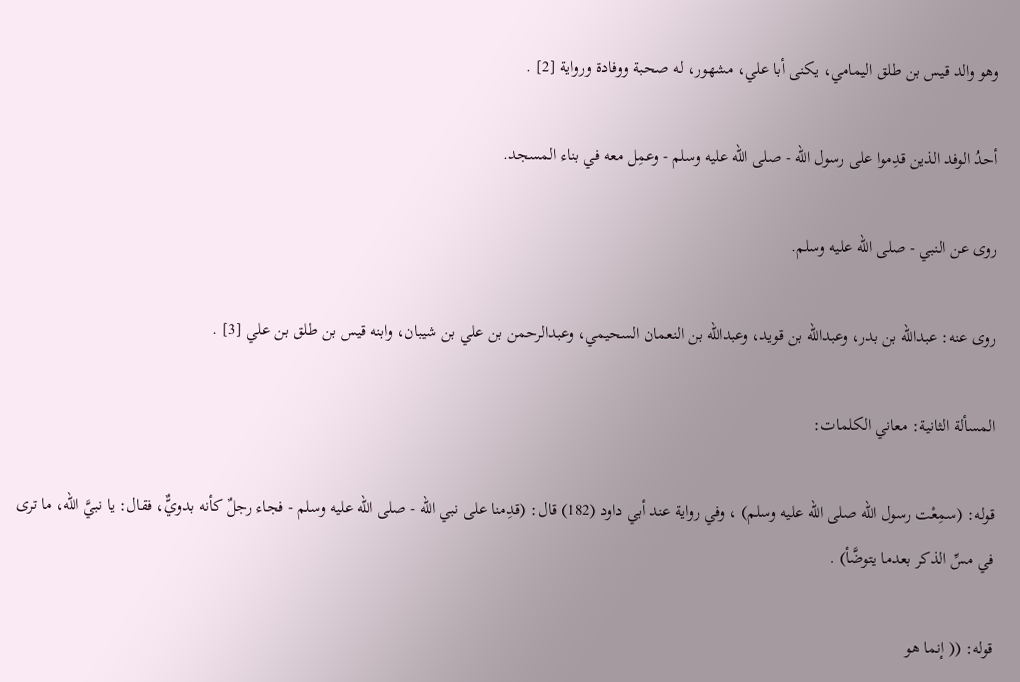وهو والد قيس بن طلق اليمامي، يكنى أبا علي، مشهور، له صحبة ووفادة ورواية [2] .

أحدُ الوفد الذين قدِموا على رسول الله - صلى الله عليه وسلم - وعمِل معه في بناء المسجد.

روى عن النبي - صلى الله عليه وسلم.

روى عنه: عبدالله بن بدر، وعبدالله بن قويد، وعبدالله بن النعمان السحيمي، وعبدالرحمن بن علي بن شيبان، وابنه قيس بن طلق بن علي [3] .

المسألة الثانية: معاني الكلمات:

قوله: (سمِعْت رسول الله صلى الله عليه وسلم) ، وفي رواية عند أبي داود (182) قال: (قدِمنا على نبي الله - صلى الله عليه وسلم - فجاء رجلٌ كأنه بدويٌّ، فقال: يا نبيَّ الله، ما ترى في مسِّ الذكر بعدما يتوضَّأ) .

قوله: (( إنما هو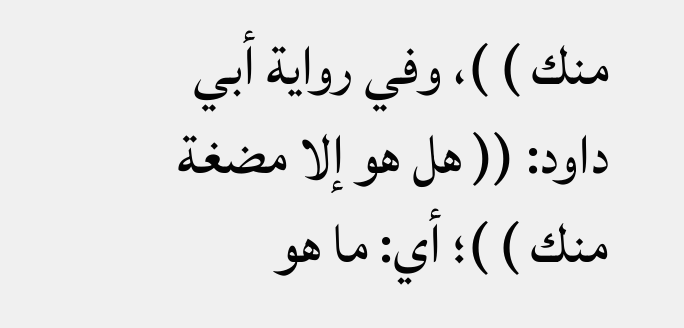منك ) )، وفي رواية أبي داود: (( هل هو إلا مضغة منك ) )؛ أي: ما هو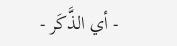- أي الذَّكَر -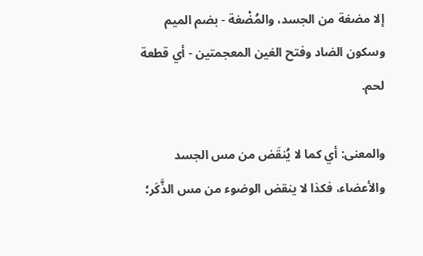إلا مضغة من الجسد، والمُضْغة - بضم الميم وسكون الضاد وفتح الغين المعجمتين - أي قطعة لحم.

والمعنى: أي كما لا يُنقَض من مس الجسد والأعضاء، فكذا لا ينقض الوضوء من مس الذَّكَر؛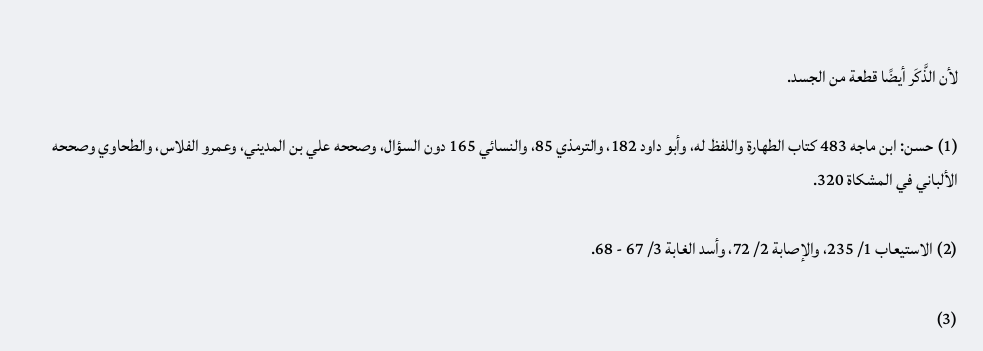لأن الذَّكَر أيضًا قطعة من الجسد.

(1) حسن: ابن ماجه 483 كتاب الطهارة واللفظ له، وأبو داود 182، والترمذي 85، والنسائي 165 دون السؤال، وصححه علي بن المديني، وعمرو الفلاس، والطحاوي وصححه الألباني في المشكاة 320.

(2) الاستيعاب 1/ 235، والإصابة 2/ 72، وأسد الغابة 3/ 67 - 68.

(3)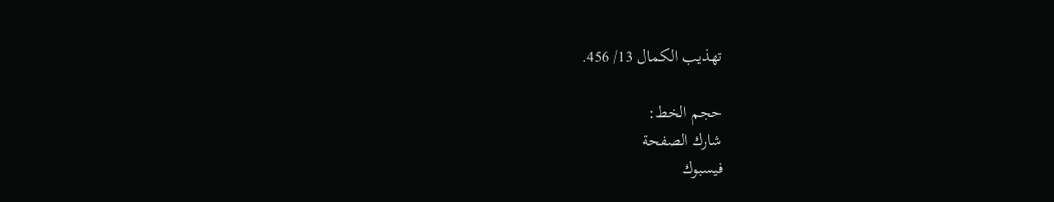تهذيب الكمال 13/ 456.

حجم الخط:
شارك الصفحة
فيسبوك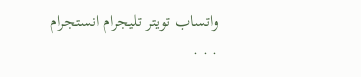واتساب تويتر تليجرام انستجرام
. . .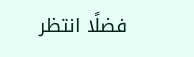فضلًا انتظر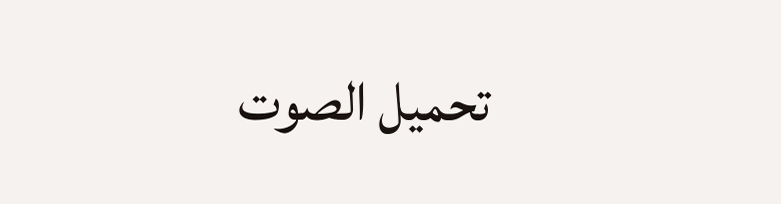تحميل الصوت